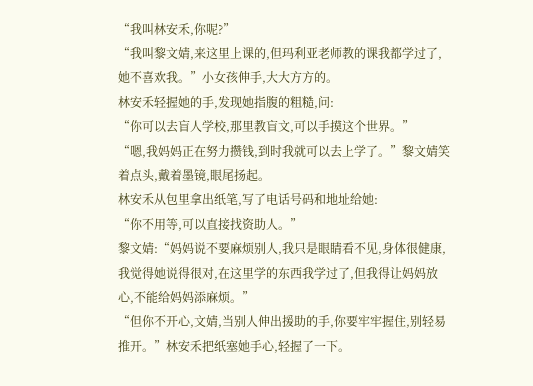“我叫林安禾,你呢?”
“我叫黎文婧,来这里上课的,但玛利亚老师教的课我都学过了,她不喜欢我。”小女孩伸手,大大方方的。
林安禾轻握她的手,发现她指腹的粗糙,问:
“你可以去盲人学校,那里教盲文,可以手摸这个世界。”
“嗯,我妈妈正在努力攒钱,到时我就可以去上学了。”黎文婧笑着点头,戴着墨镜,眼尾扬起。
林安禾从包里拿出纸笔,写了电话号码和地址给她:
“你不用等,可以直接找资助人。”
黎文婧:“妈妈说不要麻烦别人,我只是眼睛看不见,身体很健康,
我觉得她说得很对,在这里学的东西我学过了,但我得让妈妈放心,不能给妈妈添麻烦。”
“但你不开心,文婧,当别人伸出援助的手,你要牢牢握住,别轻易推开。”林安禾把纸塞她手心,轻握了一下。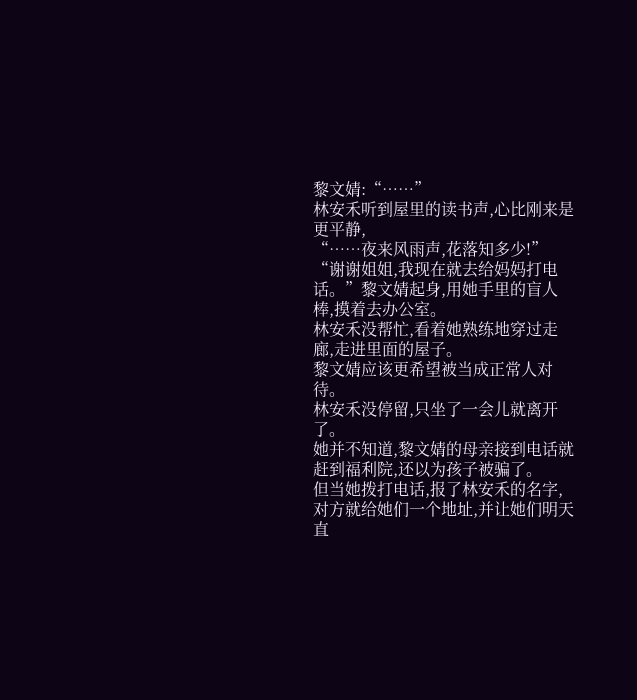黎文婧:“……”
林安禾听到屋里的读书声,心比刚来是更平静,
“……夜来风雨声,花落知多少!”
“谢谢姐姐,我现在就去给妈妈打电话。”黎文婧起身,用她手里的盲人棒,摸着去办公室。
林安禾没帮忙,看着她熟练地穿过走廊,走进里面的屋子。
黎文婧应该更希望被当成正常人对待。
林安禾没停留,只坐了一会儿就离开了。
她并不知道,黎文婧的母亲接到电话就赶到福利院,还以为孩子被骗了。
但当她拨打电话,报了林安禾的名字,对方就给她们一个地址,并让她们明天直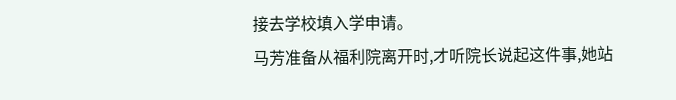接去学校填入学申请。
马芳准备从福利院离开时,才听院长说起这件事,她站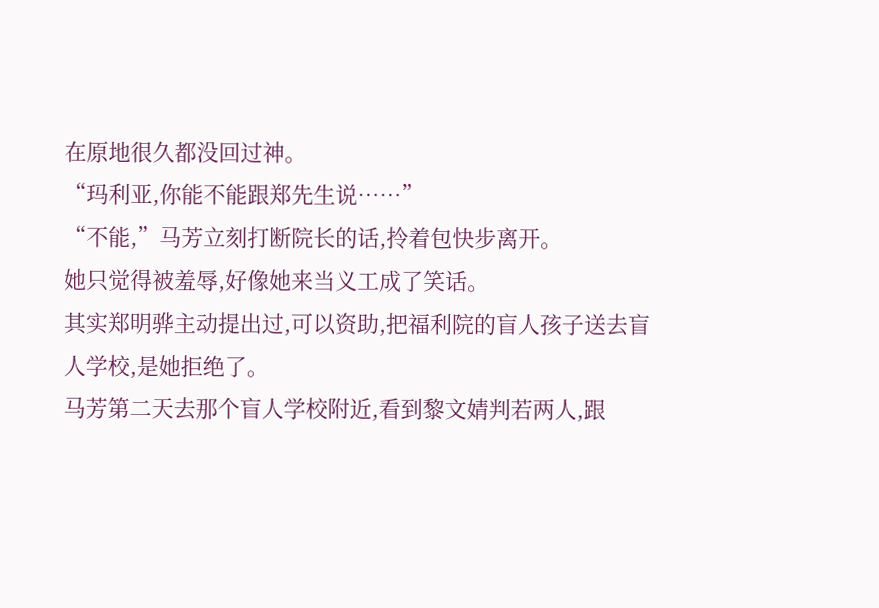在原地很久都没回过神。
“玛利亚,你能不能跟郑先生说……”
“不能,”马芳立刻打断院长的话,拎着包快步离开。
她只觉得被羞辱,好像她来当义工成了笑话。
其实郑明骅主动提出过,可以资助,把福利院的盲人孩子送去盲人学校,是她拒绝了。
马芳第二天去那个盲人学校附近,看到黎文婧判若两人,跟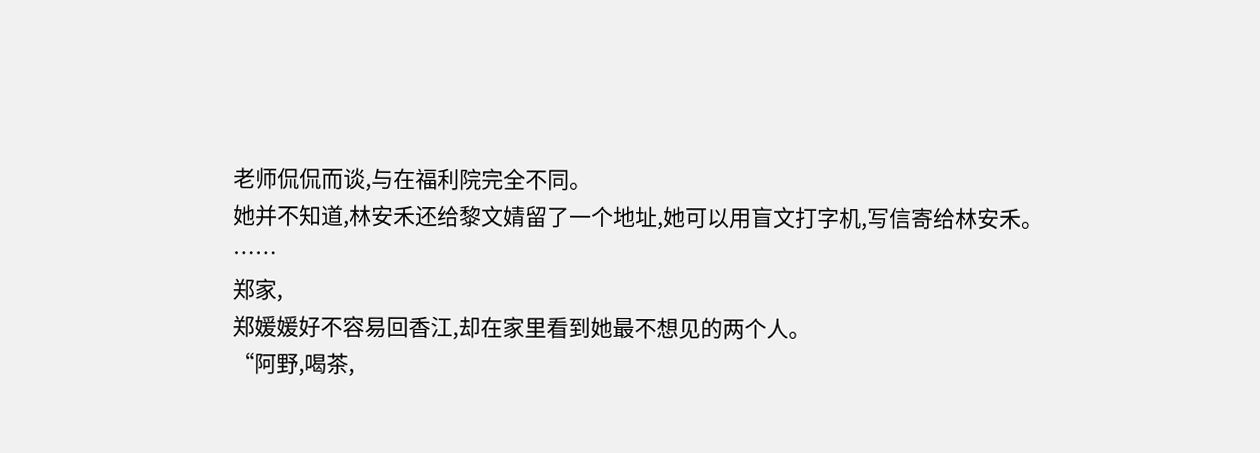老师侃侃而谈,与在福利院完全不同。
她并不知道,林安禾还给黎文婧留了一个地址,她可以用盲文打字机,写信寄给林安禾。
……
郑家,
郑媛媛好不容易回香江,却在家里看到她最不想见的两个人。
“阿野,喝茶,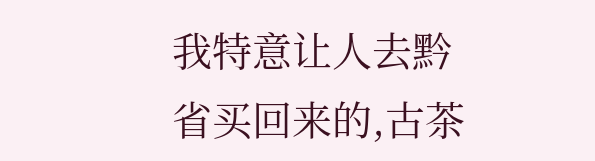我特意让人去黔省买回来的,古茶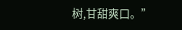树,甘甜爽口。”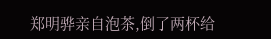郑明骅亲自泡茶,倒了两杯给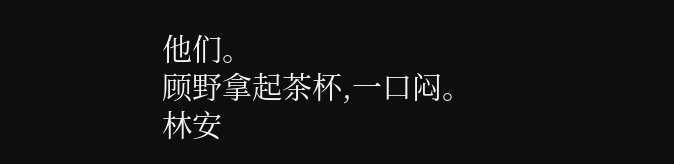他们。
顾野拿起茶杯,一口闷。
林安